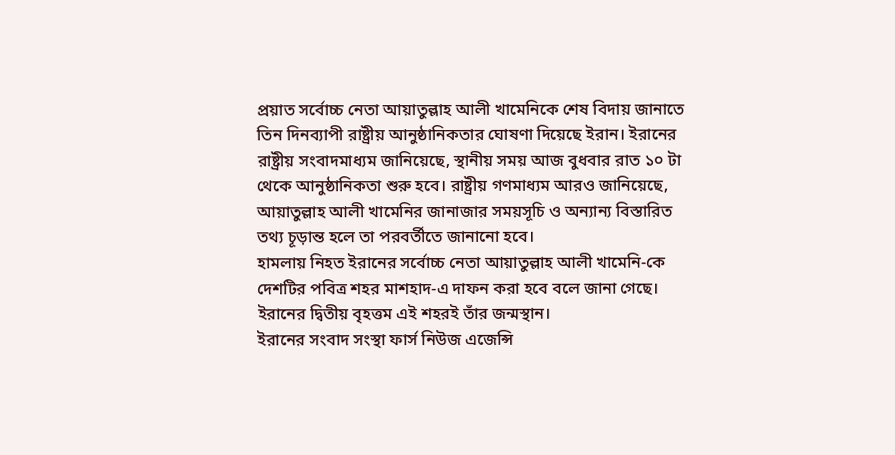প্রয়াত সর্বোচ্চ নেতা আয়াতুল্লাহ আলী খামেনিকে শেষ বিদায় জানাতে তিন দিনব্যাপী রাষ্ট্রীয় আনুষ্ঠানিকতার ঘোষণা দিয়েছে ইরান। ইরানের রাষ্ট্রীয় সংবাদমাধ্যম জানিয়েছে, স্থানীয় সময় আজ বুধবার রাত ১০ টা থেকে আনুষ্ঠানিকতা শুরু হবে। রাষ্ট্রীয় গণমাধ্যম আরও জানিয়েছে, আয়াতুল্লাহ আলী খামেনির জানাজার সময়সূচি ও অন্যান্য বিস্তারিত তথ্য চূড়ান্ত হলে তা পরবর্তীতে জানানো হবে।
হামলায় নিহত ইরানের সর্বোচ্চ নেতা আয়াতুল্লাহ আলী খামেনি-কে দেশটির পবিত্র শহর মাশহাদ-এ দাফন করা হবে বলে জানা গেছে। ইরানের দ্বিতীয় বৃহত্তম এই শহরই তাঁর জন্মস্থান।
ইরানের সংবাদ সংস্থা ফার্স নিউজ এজেন্সি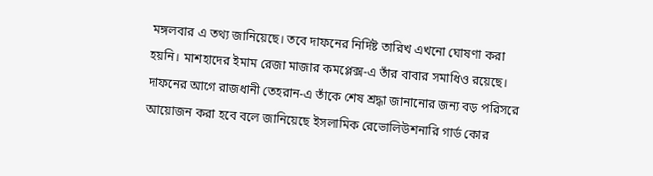মঙ্গলবার এ তথ্য জানিয়েছে। তবে দাফনের নির্দিষ্ট তারিখ এখনো ঘোষণা করা হয়নি। মাশহাদের ইমাম রেজা মাজার কমপ্লেক্স-এ তাঁর বাবার সমাধিও রয়েছে।
দাফনের আগে রাজধানী তেহরান-এ তাঁকে শেষ শ্রদ্ধা জানানোর জন্য বড় পরিসরে আয়োজন করা হবে বলে জানিয়েছে ইসলামিক রেভোলিউশনারি গার্ড কোর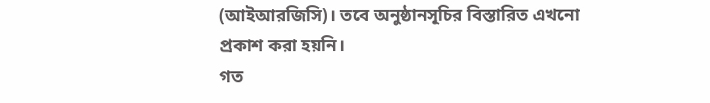(আইআরজিসি)। তবে অনুষ্ঠানসূচির বিস্তারিত এখনো প্রকাশ করা হয়নি।
গত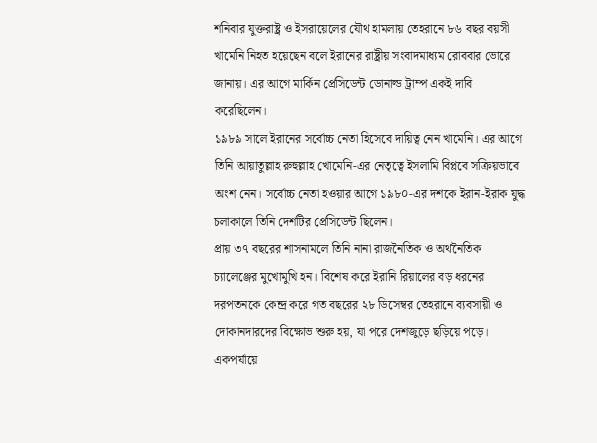শনিবার যুক্তরাষ্ট্র ও ইসরায়েলের যৌথ হামলায় তেহরানে ৮৬ বছর বয়সী খামেনি নিহত হয়েছেন বলে ইরানের রাষ্ট্রীয় সংবাদমাধ্যম রোববার ভোরে জানায়। এর আগে মার্কিন প্রেসিডেন্ট ডোনাল্ড ট্রাম্প একই দাবি করেছিলেন।
১৯৮৯ সালে ইরানের সর্বোচ্চ নেতা হিসেবে দায়িত্ব নেন খামেনি। এর আগে তিনি আয়াতুল্লাহ রুহুল্লাহ খোমেনি-এর নেতৃত্বে ইসলামি বিপ্লবে সক্রিয়ভাবে অংশ নেন। সর্বোচ্চ নেতা হওয়ার আগে ১৯৮০-এর দশকে ইরান-ইরাক যুদ্ধ চলাকালে তিনি দেশটির প্রেসিডেন্ট ছিলেন।
প্রায় ৩৭ বছরের শাসনামলে তিনি নানা রাজনৈতিক ও অর্থনৈতিক চ্যালেঞ্জের মুখোমুখি হন। বিশেষ করে ইরানি রিয়ালের বড় ধরনের দরপতনকে কেন্দ্র করে গত বছরের ২৮ ডিসেম্বর তেহরানে ব্যবসায়ী ও দোকানদারদের বিক্ষোভ শুরু হয়, যা পরে দেশজুড়ে ছড়িয়ে পড়ে। একপর্যায়ে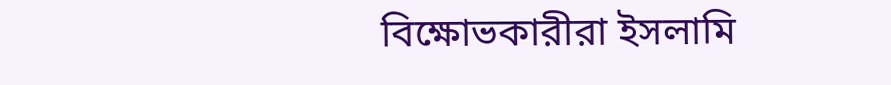বিক্ষোভকারীরা ইসলামি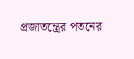প্রজাতন্ত্রের পতনের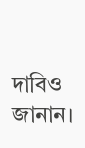দাবিও জানান।